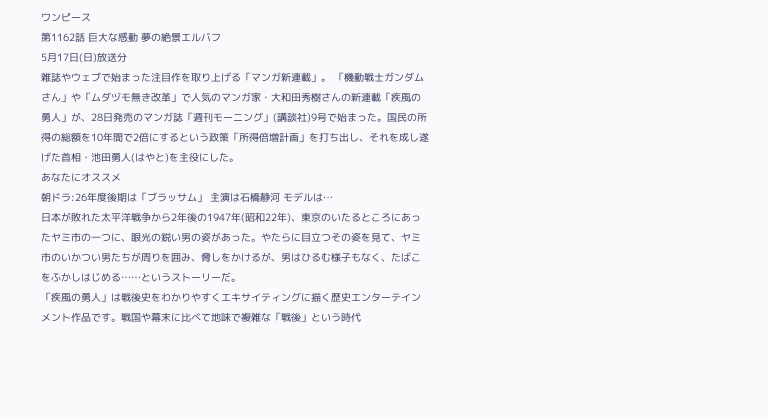ワンピース
第1162話 巨大な感動 夢の絶景エルバフ
5月17日(日)放送分
雑誌やウェブで始まった注目作を取り上げる「マンガ新連載」。 「機動戦士ガンダムさん」や「ムダヅモ無き改革」で人気のマンガ家・大和田秀樹さんの新連載「疾風の勇人」が、28日発売のマンガ誌「週刊モーニング」(講談社)9号で始まった。国民の所得の総額を10年間で2倍にするという政策「所得倍増計画」を打ち出し、それを成し遂げた首相・池田勇人(はやと)を主役にした。
あなたにオススメ
朝ドラ:26年度後期は「ブラッサム」 主演は石橋静河 モデルは…
日本が敗れた太平洋戦争から2年後の1947年(昭和22年)、東京のいたるところにあったヤミ市の一つに、眼光の鋭い男の姿があった。やたらに目立つその姿を見て、ヤミ市のいかつい男たちが周りを囲み、脅しをかけるが、男はひるむ様子もなく、たばこをふかしはじめる……というストーリーだ。
「疾風の勇人」は戦後史をわかりやすくエキサイティングに描く歴史エンターテインメント作品です。戦国や幕末に比べて地味で複雑な「戦後」という時代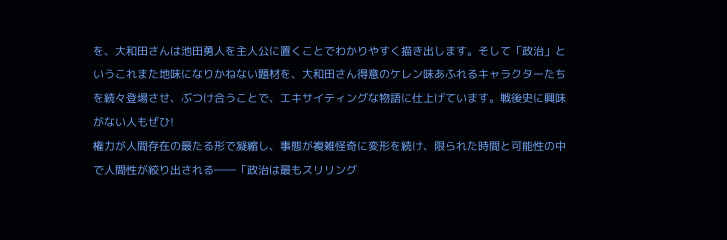を、大和田さんは池田勇人を主人公に置くことでわかりやすく描き出します。そして「政治」というこれまた地味になりかねない題材を、大和田さん得意のケレン味あふれるキャラクターたちを続々登場させ、ぶつけ合うことで、エキサイティングな物語に仕上げています。戦後史に興味がない人もぜひ!
権力が人間存在の最たる形で凝縮し、事態が複雑怪奇に変形を続け、限られた時間と可能性の中で人間性が絞り出される――「政治は最もスリリング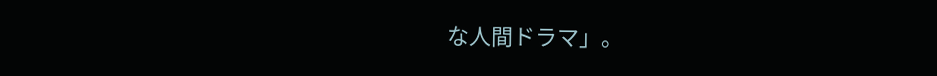な人間ドラマ」。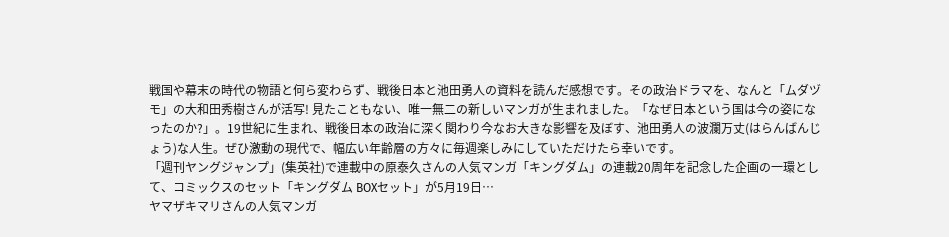戦国や幕末の時代の物語と何ら変わらず、戦後日本と池田勇人の資料を読んだ感想です。その政治ドラマを、なんと「ムダヅモ」の大和田秀樹さんが活写! 見たこともない、唯一無二の新しいマンガが生まれました。「なぜ日本という国は今の姿になったのか?」。19世紀に生まれ、戦後日本の政治に深く関わり今なお大きな影響を及ぼす、池田勇人の波瀾万丈(はらんばんじょう)な人生。ぜひ激動の現代で、幅広い年齢層の方々に毎週楽しみにしていただけたら幸いです。
「週刊ヤングジャンプ」(集英社)で連載中の原泰久さんの人気マンガ「キングダム」の連載20周年を記念した企画の一環として、コミックスのセット「キングダム BOXセット」が5月19日…
ヤマザキマリさんの人気マンガ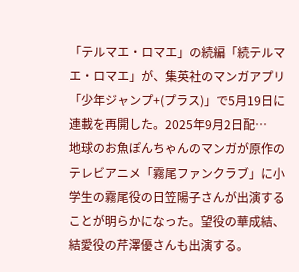「テルマエ・ロマエ」の続編「続テルマエ・ロマエ」が、集英社のマンガアプリ「少年ジャンプ+(プラス)」で5月19日に連載を再開した。2025年9月2日配…
地球のお魚ぽんちゃんのマンガが原作のテレビアニメ「霧尾ファンクラブ」に小学生の霧尾役の日笠陽子さんが出演することが明らかになった。望役の華成結、結愛役の芹澤優さんも出演する。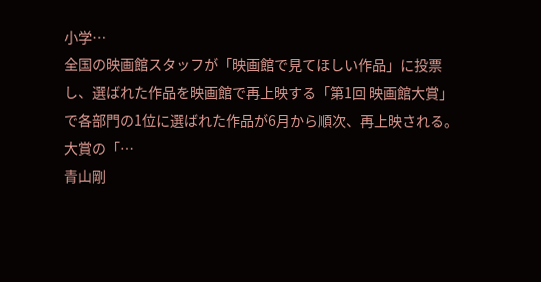小学…
全国の映画館スタッフが「映画館で見てほしい作品」に投票し、選ばれた作品を映画館で再上映する「第1回 映画館大賞」で各部門の1位に選ばれた作品が6月から順次、再上映される。大賞の「…
青山剛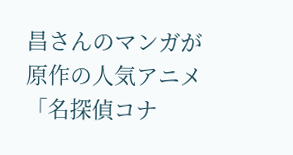昌さんのマンガが原作の人気アニメ「名探偵コナ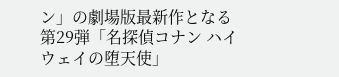ン」の劇場版最新作となる第29弾「名探偵コナン ハイウェイの堕天使」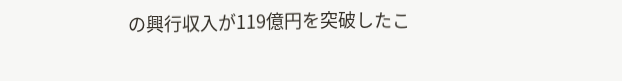の興行収入が119億円を突破したこ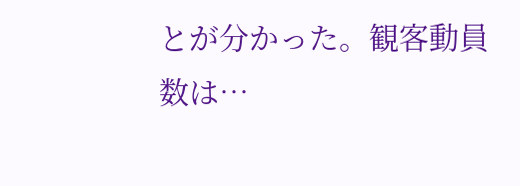とが分かった。観客動員数は…